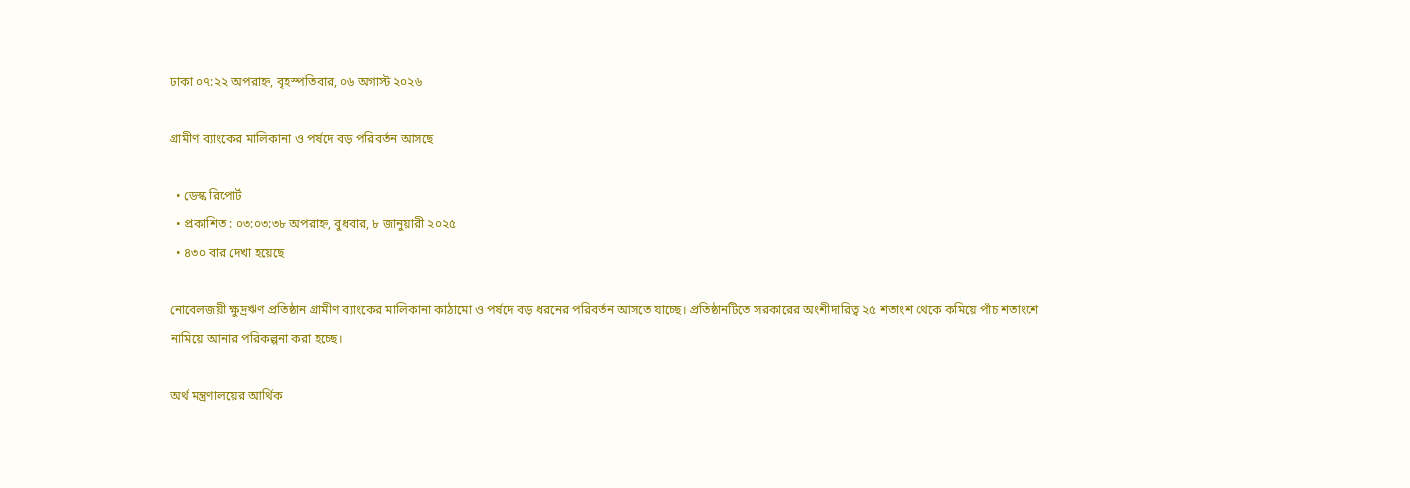ঢাকা ০৭:২২ অপরাহ্ন, বৃহস্পতিবার, ০৬ অগাস্ট ২০২৬

গ্রামীণ ব্যাংকের মালিকানা ও পর্ষদে বড় পরিবর্তন আসছে

  • ডেস্ক রিপোর্ট
  • প্রকাশিত : ০৩:০৩:৩৮ অপরাহ্ন, বুধবার, ৮ জানুয়ারী ২০২৫
  • ৪৩০ বার দেখা হয়েছে

নোবেলজয়ী ক্ষুদ্রঋণ প্রতিষ্ঠান গ্রামীণ ব্যাংকের মালিকানা কাঠামো ও পর্ষদে বড় ধরনের পরিবর্তন আসতে যাচ্ছে। প্রতিষ্ঠানটিতে সরকারের অংশীদারিত্ব ২৫ শতাংশ থেকে কমিয়ে পাঁচ শতাংশে নামিয়ে আনার পরিকল্পনা করা হচ্ছে।

অর্থ মন্ত্রণালয়ের আর্থিক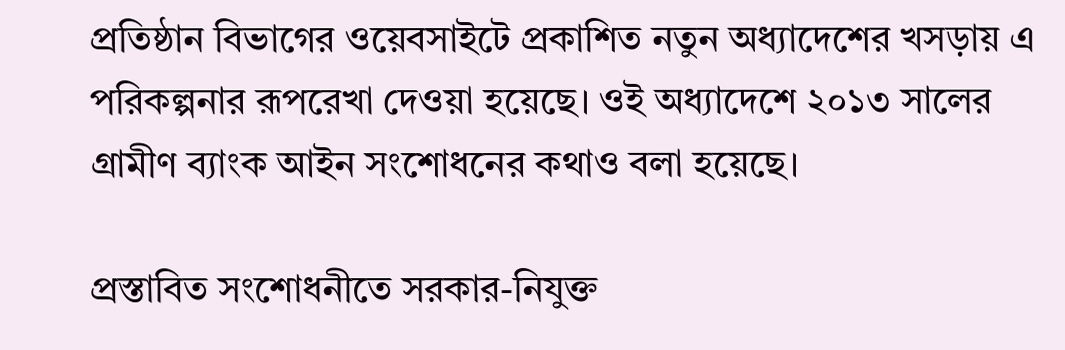প্রতিষ্ঠান বিভাগের ওয়েবসাইটে প্রকাশিত নতুন অধ্যাদেশের খসড়ায় এ পরিকল্পনার রূপরেখা দেওয়া হয়েছে। ওই অধ্যাদেশে ২০১৩ সালের গ্রামীণ ব্যাংক আইন সংশোধনের কথাও বলা হয়েছে।

প্রস্তাবিত সংশোধনীতে সরকার-নিযুক্ত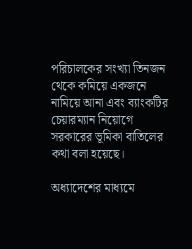পরিচালকের সংখ্যা তিনজন থেকে কমিয়ে একজনে নামিয়ে আনা এবং ব্যাংকটির চেয়ারম্যান নিয়োগে সরকারের ভূমিকা বাতিলের কথা বলা হয়েছে।

অধ্যাদেশের মাধ্যমে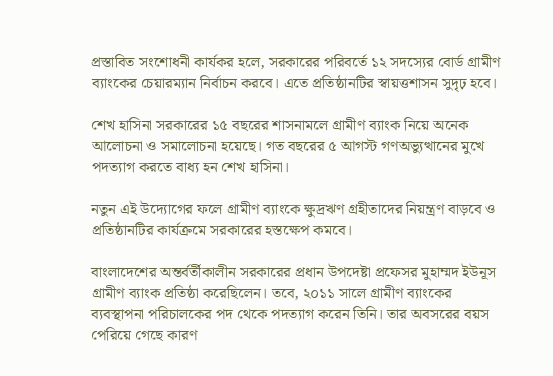প্রস্তাবিত সংশোধনী কার্যকর হলে, সরকারের পরিবর্তে ১২ সদস্যের বোর্ড গ্রামীণ ব্যাংকের চেয়ারম্যান নির্বাচন করবে। এতে প্রতিষ্ঠানটির স্বায়ত্তশাসন সুদৃঢ় হবে।

শেখ হাসিনা সরকারের ১৫ বছরের শাসনামলে গ্রামীণ ব্যাংক নিয়ে অনেক আলোচনা ও সমালোচনা হয়েছে। গত বছরের ৫ আগস্ট গণঅভ্যুত্থানের মুখে পদত্যাগ করতে বাধ্য হন শেখ হাসিনা।

নতুন এই উদ্যোগের ফলে গ্রামীণ ব্যাংকে ক্ষুদ্রঋণ গ্রহীতাদের নিয়ন্ত্রণ বাড়বে ও প্রতিষ্ঠানটির কার্যক্রমে সরকারের হস্তক্ষেপ কমবে।

বাংলাদেশের অন্তর্বর্তীকালীন সরকারের প্রধান উপদেষ্টা প্রফেসর মুহাম্মদ ইউনূস গ্রামীণ ব্যাংক প্রতিষ্ঠা করেছিলেন। তবে, ২০১১ সালে গ্রামীণ ব্যাংকের ব্যবস্থাপনা পরিচালকের পদ থেকে পদত্যাগ করেন তিনি। তার অবসরের বয়স পেরিয়ে গেছে কারণ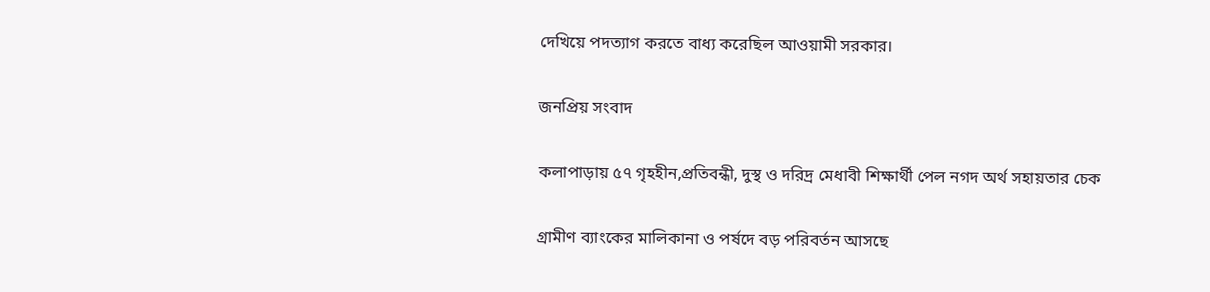দেখিয়ে পদত্যাগ করতে বাধ্য করেছিল আওয়ামী সরকার।

জনপ্রিয় সংবাদ

কলাপাড়ায় ৫৭ গৃহহীন,প্রতিবন্ধী, দুস্থ ও দরিদ্র মেধাবী শিক্ষার্থী পেল নগদ অর্থ সহায়তার চেক

গ্রামীণ ব্যাংকের মালিকানা ও পর্ষদে বড় পরিবর্তন আসছে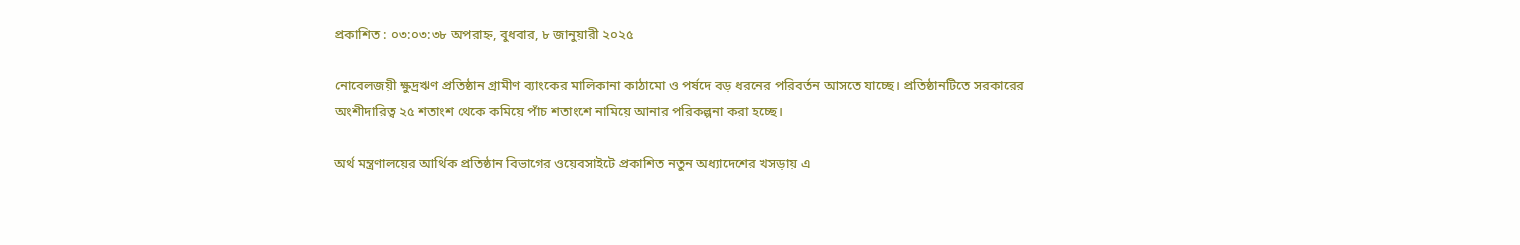প্রকাশিত : ০৩:০৩:৩৮ অপরাহ্ন, বুধবার, ৮ জানুয়ারী ২০২৫

নোবেলজয়ী ক্ষুদ্রঋণ প্রতিষ্ঠান গ্রামীণ ব্যাংকের মালিকানা কাঠামো ও পর্ষদে বড় ধরনের পরিবর্তন আসতে যাচ্ছে। প্রতিষ্ঠানটিতে সরকারের অংশীদারিত্ব ২৫ শতাংশ থেকে কমিয়ে পাঁচ শতাংশে নামিয়ে আনার পরিকল্পনা করা হচ্ছে।

অর্থ মন্ত্রণালয়ের আর্থিক প্রতিষ্ঠান বিভাগের ওয়েবসাইটে প্রকাশিত নতুন অধ্যাদেশের খসড়ায় এ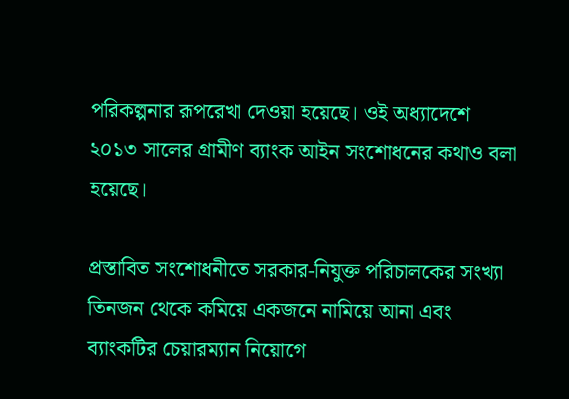পরিকল্পনার রূপরেখা দেওয়া হয়েছে। ওই অধ্যাদেশে ২০১৩ সালের গ্রামীণ ব্যাংক আইন সংশোধনের কথাও বলা হয়েছে।

প্রস্তাবিত সংশোধনীতে সরকার-নিযুক্ত পরিচালকের সংখ্যা তিনজন থেকে কমিয়ে একজনে নামিয়ে আনা এবং ব্যাংকটির চেয়ারম্যান নিয়োগে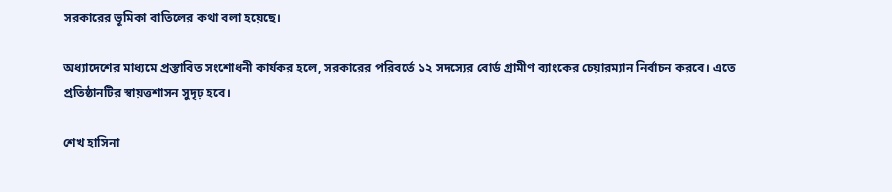সরকারের ভূমিকা বাতিলের কথা বলা হয়েছে।

অধ্যাদেশের মাধ্যমে প্রস্তাবিত সংশোধনী কার্যকর হলে, সরকারের পরিবর্তে ১২ সদস্যের বোর্ড গ্রামীণ ব্যাংকের চেয়ারম্যান নির্বাচন করবে। এতে প্রতিষ্ঠানটির স্বায়ত্তশাসন সুদৃঢ় হবে।

শেখ হাসিনা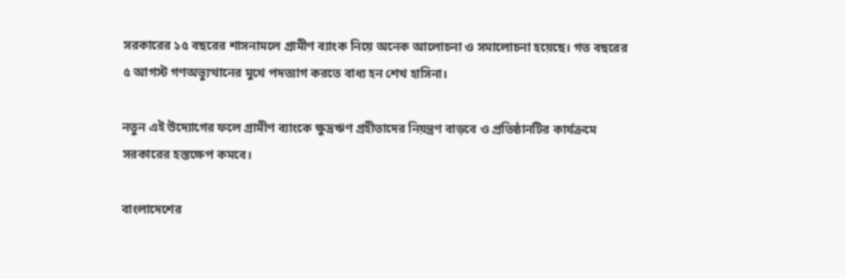সরকারের ১৫ বছরের শাসনামলে গ্রামীণ ব্যাংক নিয়ে অনেক আলোচনা ও সমালোচনা হয়েছে। গত বছরের ৫ আগস্ট গণঅভ্যুত্থানের মুখে পদত্যাগ করতে বাধ্য হন শেখ হাসিনা।

নতুন এই উদ্যোগের ফলে গ্রামীণ ব্যাংকে ক্ষুদ্রঋণ গ্রহীতাদের নিয়ন্ত্রণ বাড়বে ও প্রতিষ্ঠানটির কার্যক্রমে সরকারের হস্তক্ষেপ কমবে।

বাংলাদেশের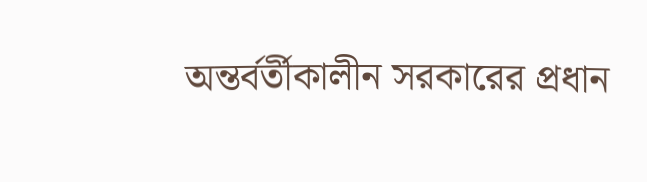অন্তর্বর্তীকালীন সরকারের প্রধান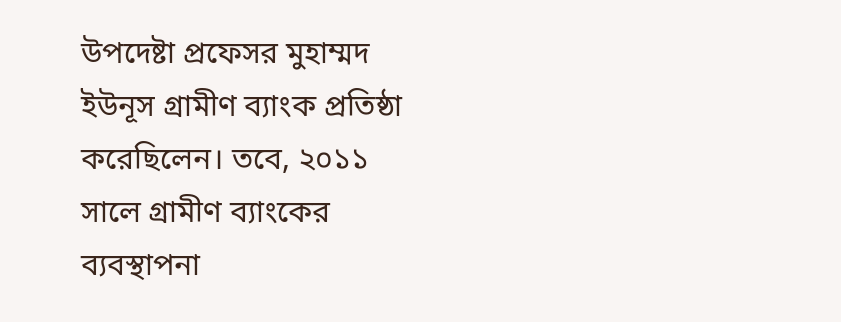উপদেষ্টা প্রফেসর মুহাম্মদ ইউনূস গ্রামীণ ব্যাংক প্রতিষ্ঠা করেছিলেন। তবে, ২০১১ সালে গ্রামীণ ব্যাংকের ব্যবস্থাপনা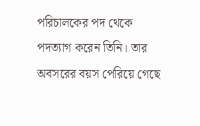পরিচালকের পদ থেকে পদত্যাগ করেন তিনি। তার অবসরের বয়স পেরিয়ে গেছে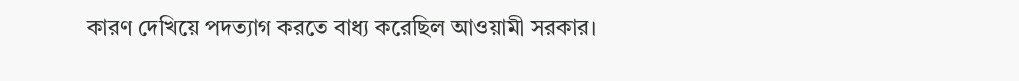কারণ দেখিয়ে পদত্যাগ করতে বাধ্য করেছিল আওয়ামী সরকার।